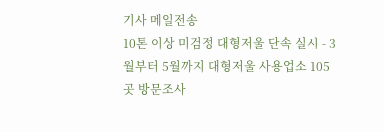기사 메일전송
10톤 이상 미검정 대형저울 단속 실시 - 3월부터 5월까지 대형저울 사용업소 105곳 방문조사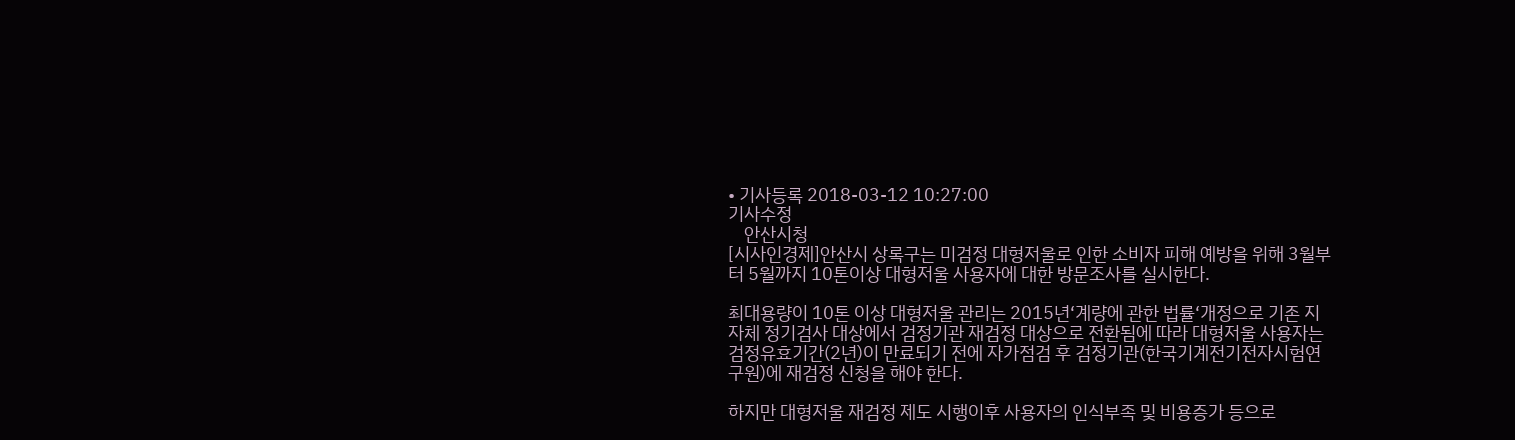• 기사등록 2018-03-12 10:27:00
기사수정
    안산시청
[시사인경제]안산시 상록구는 미검정 대형저울로 인한 소비자 피해 예방을 위해 3월부터 5월까지 10톤이상 대형저울 사용자에 대한 방문조사를 실시한다.

최대용량이 10톤 이상 대형저울 관리는 2015년‘계량에 관한 법률‘개정으로 기존 지자체 정기검사 대상에서 검정기관 재검정 대상으로 전환됨에 따라 대형저울 사용자는 검정유효기간(2년)이 만료되기 전에 자가점검 후 검정기관(한국기계전기전자시험연구원)에 재검정 신청을 해야 한다.

하지만 대형저울 재검정 제도 시행이후 사용자의 인식부족 및 비용증가 등으로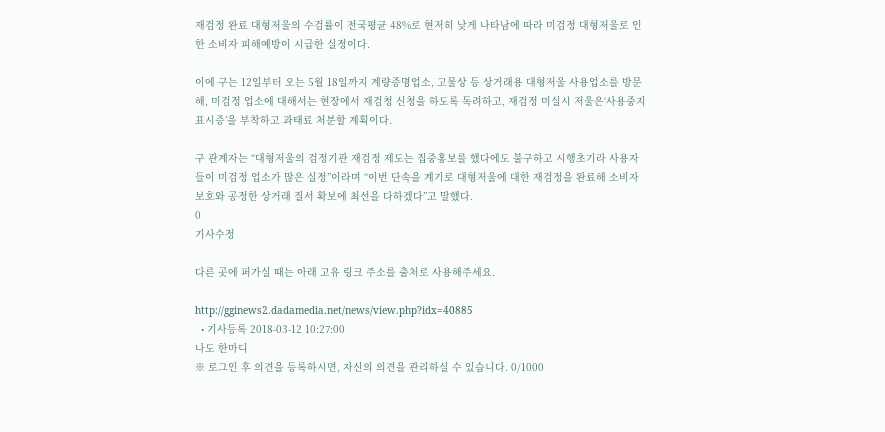재검정 완료 대형저울의 수검률이 전국평균 48%로 현저히 낮게 나타남에 따라 미검정 대형저울로 인한 소비자 피해예방이 시급한 실정이다.

이에 구는 12일부터 오는 5월 18일까지 계량증명업소, 고물상 등 상거래용 대형저울 사용업소를 방문해, 미검정 업소에 대해서는 현장에서 재검청 신청을 하도록 독려하고, 재검정 미실시 저울은‘사용중지 표시증’을 부착하고 과태료 처분할 계획이다.

구 관계자는 “대형저울의 검정기관 재검정 제도는 집중홍보를 했다에도 불구하고 시행초기라 사용자들이 미검정 업소가 많은 실정”이라며 “이번 단속을 계기로 대형저울에 대한 재검정을 완료해 소비자 보호와 공정한 상거래 질서 확보에 최선을 다하겠다”고 말했다.
0
기사수정

다른 곳에 퍼가실 때는 아래 고유 링크 주소를 출처로 사용해주세요.

http://gginews2.dadamedia.net/news/view.php?idx=40885
  • 기사등록 2018-03-12 10:27:00
나도 한마디
※ 로그인 후 의견을 등록하시면, 자신의 의견을 관리하실 수 있습니다. 0/1000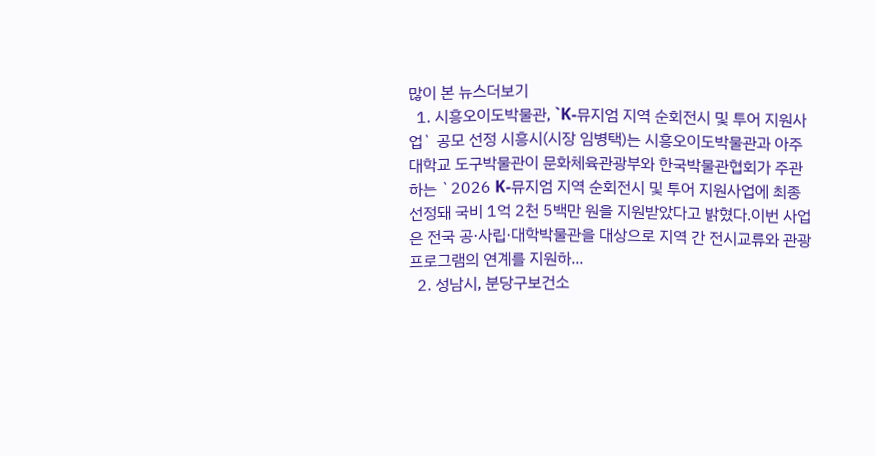많이 본 뉴스더보기
  1. 시흥오이도박물관, `K-뮤지엄 지역 순회전시 및 투어 지원사업` 공모 선정 시흥시(시장 임병택)는 시흥오이도박물관과 아주대학교 도구박물관이 문화체육관광부와 한국박물관협회가 주관하는 `2026 K-뮤지엄 지역 순회전시 및 투어 지원사업에 최종 선정돼 국비 1억 2천 5백만 원을 지원받았다고 밝혔다.이번 사업은 전국 공·사립·대학박물관을 대상으로 지역 간 전시교류와 관광 프로그램의 연계를 지원하...
  2. 성남시, 분당구보건소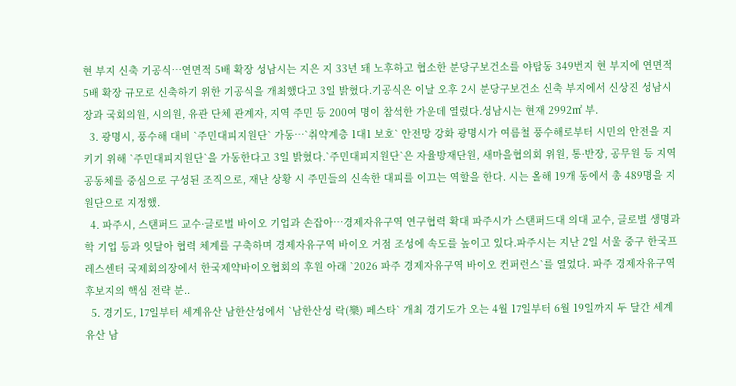현 부지 신축 기공식…연면적 5배 확장 성남시는 지은 지 33년 돼 노후하고 협소한 분당구보건소를 야탑동 349번지 현 부지에 연면적 5배 확장 규모로 신축하기 위한 기공식을 개최했다고 3일 밝혔다.기공식은 이날 오후 2시 분당구보건소 신축 부지에서 신상진 성남시장과 국회의원, 시의원, 유관 단체 관계자, 지역 주민 등 200여 명이 참석한 가운데 열렸다.성남시는 현재 2992㎡ 부.
  3. 광명시, 풍수해 대비 `주민대피지원단` 가동…`취약계층 1대1 보호` 안전망 강화 광명시가 여름철 풍수해로부터 시민의 안전을 지키기 위해 `주민대피지원단`을 가동한다고 3일 밝혔다.`주민대피지원단`은 자율방재단원, 새마을협의회 위원, 통·반장, 공무원 등 지역 공동체를 중심으로 구성된 조직으로, 재난 상황 시 주민들의 신속한 대피를 이끄는 역할을 한다. 시는 올해 19개 동에서 총 489명을 지원단으로 지정했.
  4. 파주시, 스탠퍼드 교수·글로벌 바이오 기업과 손잡아…경제자유구역 연구협력 확대 파주시가 스탠퍼드대 의대 교수, 글로벌 생명과학 기업 등과 잇달아 협력 체계를 구축하며 경제자유구역 바이오 거점 조성에 속도를 높이고 있다.파주시는 지난 2일 서울 중구 한국프레스센터 국제회의장에서 한국제약바이오협회의 후원 아래 `2026 파주 경제자유구역 바이오 컨퍼런스`를 열었다. 파주 경제자유구역 후보지의 핵심 전략 분..
  5. 경기도, 17일부터 세계유산 남한산성에서 `남한산성 락(樂) 페스타` 개최 경기도가 오는 4월 17일부터 6월 19일까지 두 달간 세계유산 남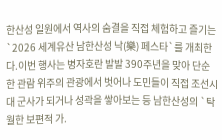한산성 일원에서 역사의 숨결을 직접 체험하고 즐기는 `2026 세계유산 남한산성 낙(樂) 페스타`를 개최한다.이번 행사는 병자호란 발발 390주년을 맞아 단순한 관람 위주의 관광에서 벗어나 도민들이 직접 조선시대 군사가 되거나 성곽을 쌓아보는 등 남한산성의 `탁월한 보편적 가.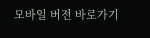모바일 버전 바로가기